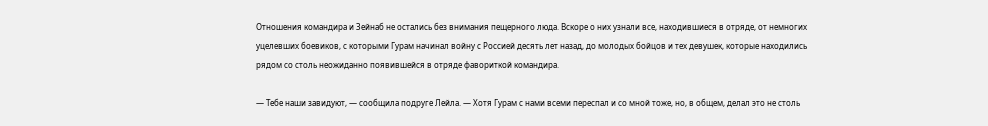Отношения командира и Зейнаб не остались без внимания пещерного люда. Вскоре о них узнали все, находившиеся в отряде, от немногих уцелевших боевиков, с которыми Гурам начинал войну с Россией десять лет назад, до молодых бойцов и тех девушек, которые находились рядом со столь неожиданно появившейся в отряде фавориткой командира.

— Тебе наши завидуют, — сообщила подруге Лейла. — Хотя Гурам с нами всеми переспал и со мной тоже, но, в общем, делал это не столь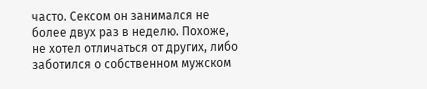часто. Сексом он занимался не более двух раз в неделю. Похоже, не хотел отличаться от других, либо заботился о собственном мужском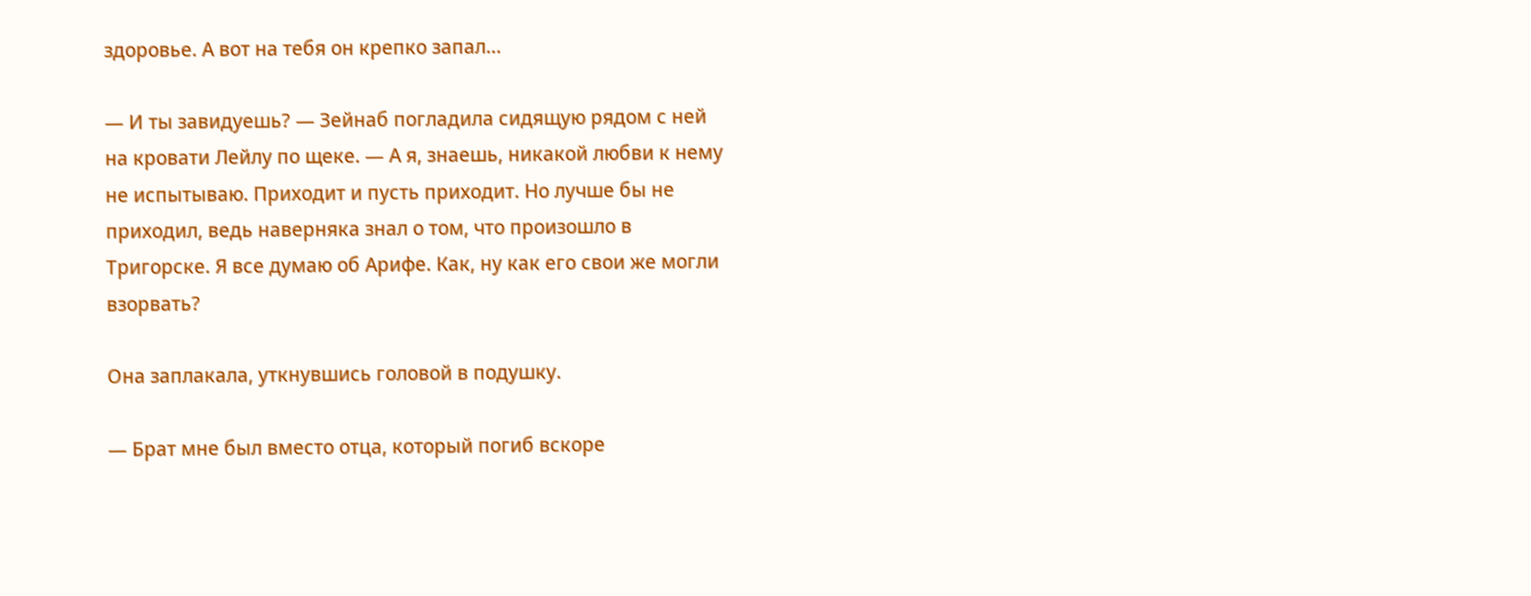здоровье. А вот на тебя он крепко запал…

— И ты завидуешь? — Зейнаб погладила сидящую рядом с ней на кровати Лейлу по щеке. — А я, знаешь, никакой любви к нему не испытываю. Приходит и пусть приходит. Но лучше бы не приходил, ведь наверняка знал о том, что произошло в Тригорске. Я все думаю об Арифе. Как, ну как его свои же могли взорвать?

Она заплакала, уткнувшись головой в подушку.

— Брат мне был вместо отца, который погиб вскоре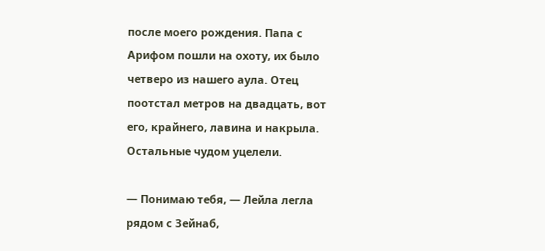после моего рождения. Папа с Арифом пошли на охоту, их было четверо из нашего аула. Отец поотстал метров на двадцать, вот его, крайнего, лавина и накрыла. Остальные чудом уцелели.

— Понимаю тебя, — Лейла легла рядом с Зейнаб,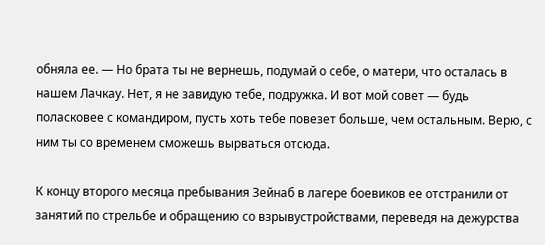обняла ее. — Но брата ты не вернешь, подумай о себе, о матери, что осталась в нашем Лачкау. Нет, я не завидую тебе, подружка. И вот мой совет — будь поласковее с командиром, пусть хоть тебе повезет больше, чем остальным. Верю, с ним ты со временем сможешь вырваться отсюда.

К концу второго месяца пребывания Зейнаб в лагере боевиков ее отстранили от занятий по стрельбе и обращению со взрывустройствами, переведя на дежурства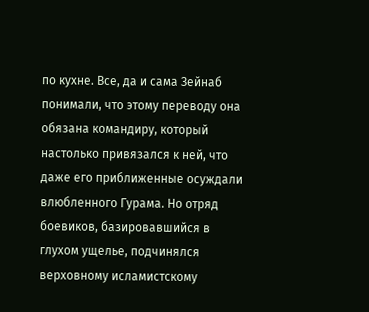по кухне. Все, да и сама Зейнаб понимали, что этому переводу она обязана командиру, который настолько привязался к ней, что даже его приближенные осуждали влюбленного Гурама. Но отряд боевиков, базировавшийся в глухом ущелье, подчинялся верховному исламистскому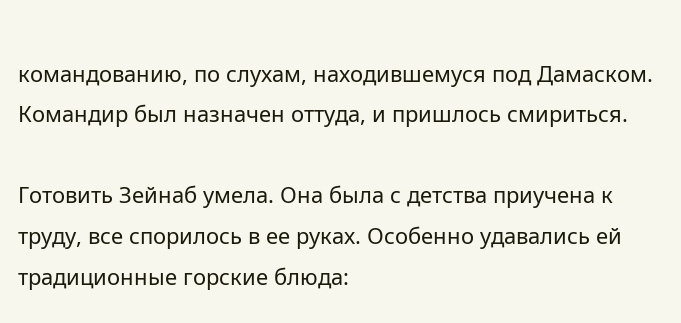командованию, по слухам, находившемуся под Дамаском. Командир был назначен оттуда, и пришлось смириться.

Готовить Зейнаб умела. Она была с детства приучена к труду, все спорилось в ее руках. Особенно удавались ей традиционные горские блюда: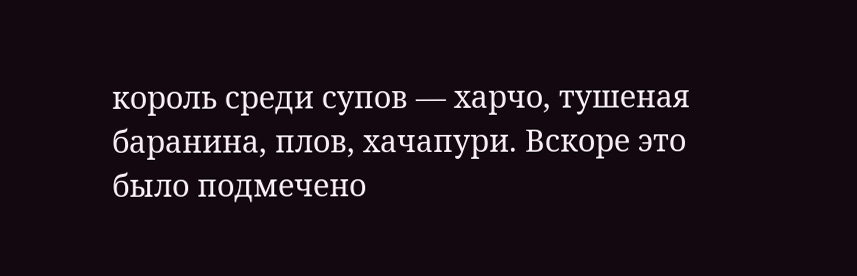король среди супов — харчо, тушеная баранина, плов, хачапури. Вскоре это было подмечено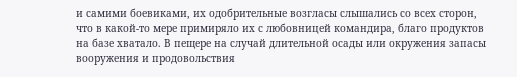и самими боевиками, их одобрительные возгласы слышались со всех сторон, что в какой-то мере примиряло их с любовницей командира, благо продуктов на базе хватало. В пещере на случай длительной осады или окружения запасы вооружения и продовольствия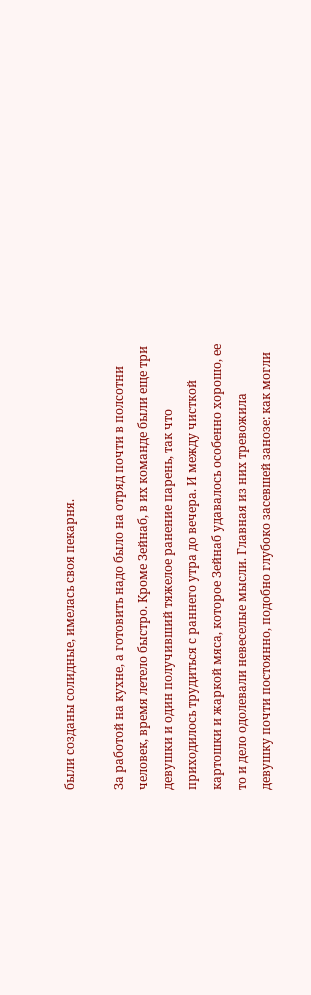были созданы солидные, имелась своя пекарня.

За работой на кухне, а готовить надо было на отряд почти в полсотни человек, время летело быстро. Кроме Зейнаб, в их команде были еще три девушки и один получивший тяжелое ранение парень, так что приходилось трудиться с раннего утра до вечера. И между чисткой картошки и жаркой мяса, которое Зейнаб удавалось особенно хорошо, ее то и дело одолевали невеселые мысли. Главная из них тревожила девушку почти постоянно, подобно глубоко засевшей занозе: как могли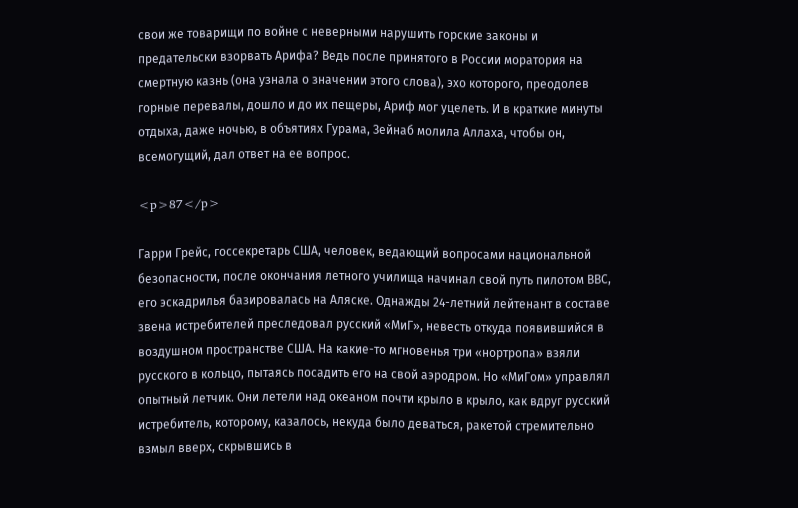свои же товарищи по войне с неверными нарушить горские законы и предательски взорвать Арифа? Ведь после принятого в России моратория на смертную казнь (она узнала о значении этого слова), эхо которого, преодолев горные перевалы, дошло и до их пещеры, Ариф мог уцелеть. И в краткие минуты отдыха, даже ночью, в объятиях Гурама, Зейнаб молила Аллаха, чтобы он, всемогущий, дал ответ на ее вопрос.

<p>87</p>

Гарри Грейс, госсекретарь США, человек, ведающий вопросами национальной безопасности, после окончания летного училища начинал свой путь пилотом ВВС, его эскадрилья базировалась на Аляске. Однажды 24-летний лейтенант в составе звена истребителей преследовал русский «МиГ», невесть откуда появившийся в воздушном пространстве США. На какие-то мгновенья три «нортропа» взяли русского в кольцо, пытаясь посадить его на свой аэродром. Но «МиГом» управлял опытный летчик. Они летели над океаном почти крыло в крыло, как вдруг русский истребитель, которому, казалось, некуда было деваться, ракетой стремительно взмыл вверх, скрывшись в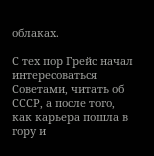облаках.

С тех пор Грейс начал интересоваться Советами, читать об СССР, а после того, как карьера пошла в гору и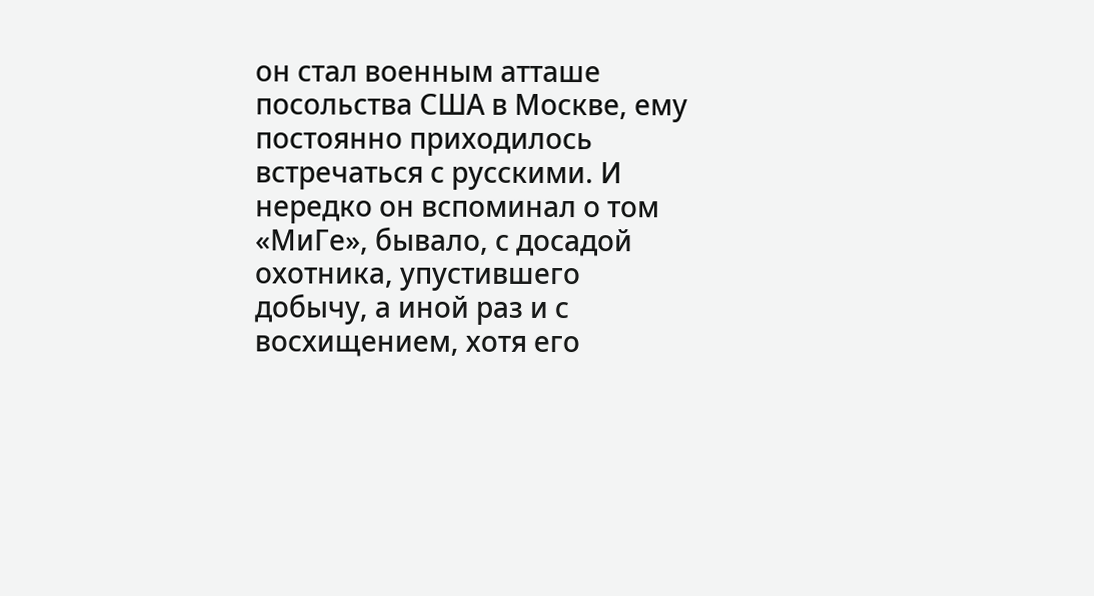он стал военным атташе посольства США в Москве, ему постоянно приходилось встречаться с русскими. И нередко он вспоминал о том «МиГе», бывало, с досадой охотника, упустившего добычу, а иной раз и с восхищением, хотя его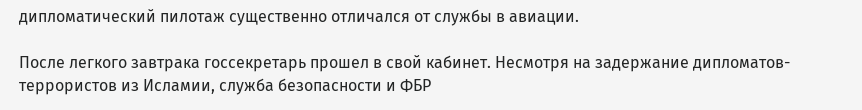дипломатический пилотаж существенно отличался от службы в авиации.

После легкого завтрака госсекретарь прошел в свой кабинет. Несмотря на задержание дипломатов-террористов из Исламии, служба безопасности и ФБР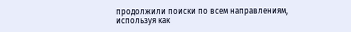продолжили поиски по всем направлениям, используя как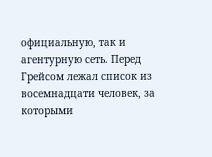официальную, так и агентурную сеть. Перед Грейсом лежал список из восемнадцати человек, за которыми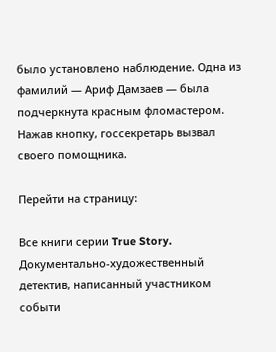было установлено наблюдение. Одна из фамилий — Ариф Дамзаев — была подчеркнута красным фломастером. Нажав кнопку, госсекретарь вызвал своего помощника.

Перейти на страницу:

Все книги серии True Story. Документально-художественный детектив, написанный участником событи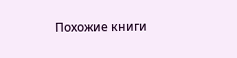Похожие книги